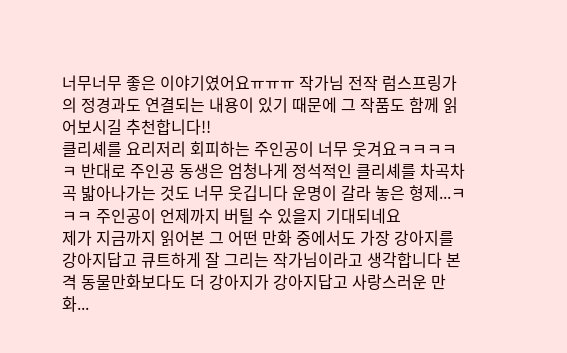너무너무 좋은 이야기였어요ㅠㅠㅠ 작가님 전작 럼스프링가의 정경과도 연결되는 내용이 있기 때문에 그 작품도 함께 읽어보시길 추천합니다!!
클리셰를 요리저리 회피하는 주인공이 너무 웃겨요ㅋㅋㅋㅋㅋ 반대로 주인공 동생은 엄청나게 정석적인 클리셰를 차곡차곡 밟아나가는 것도 너무 웃깁니다 운명이 갈라 놓은 형제...ㅋㅋㅋ 주인공이 언제까지 버틸 수 있을지 기대되네요
제가 지금까지 읽어본 그 어떤 만화 중에서도 가장 강아지를 강아지답고 큐트하게 잘 그리는 작가님이라고 생각합니다 본격 동물만화보다도 더 강아지가 강아지답고 사랑스러운 만화...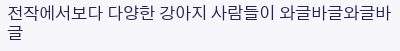전작에서보다 다양한 강아지 사람들이 와글바글와글바글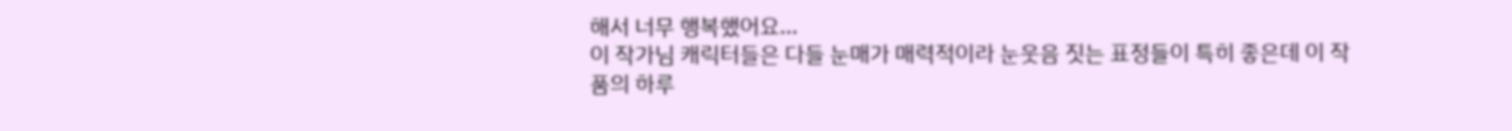해서 너무 행복했어요...
이 작가님 캐릭터들은 다들 눈매가 매력적이라 눈웃음 짓는 표정들이 특히 좋은데 이 작품의 하루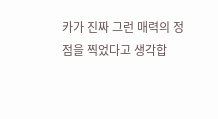카가 진짜 그런 매력의 정점을 찍었다고 생각합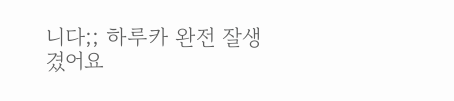니다;; 하루카 완전 잘생겼어요